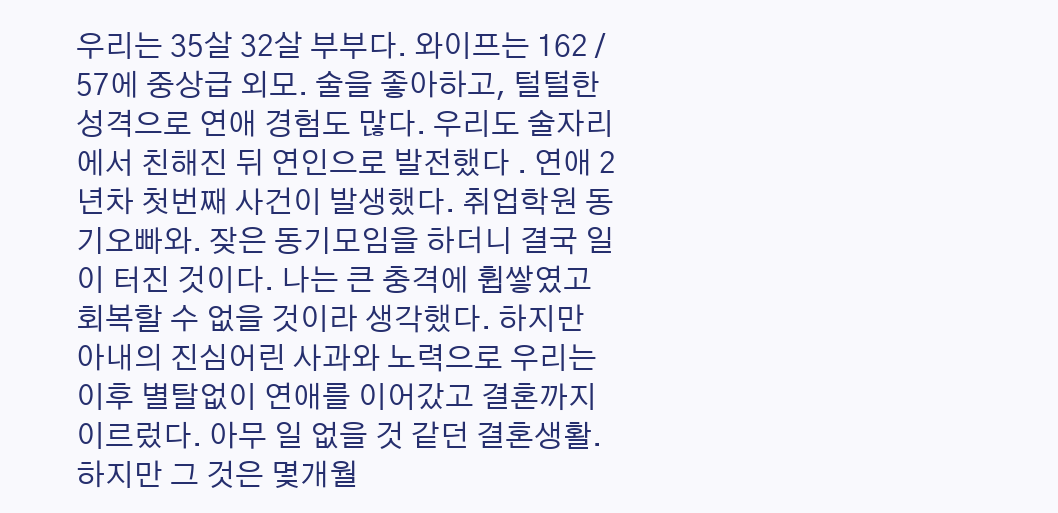우리는 35살 32살 부부다. 와이프는 162 / 57에 중상급 외모. 술을 좋아하고, 털털한 성격으로 연애 경험도 많다. 우리도 술자리에서 친해진 뒤 연인으로 발전했다 . 연애 2년차 첫번째 사건이 발생했다. 취업학원 동기오빠와. 잦은 동기모임을 하더니 결국 일이 터진 것이다. 나는 큰 충격에 휩쌓였고 회복할 수 없을 것이라 생각했다. 하지만 아내의 진심어린 사과와 노력으로 우리는 이후 별탈없이 연애를 이어갔고 결혼까지 이르렀다. 아무 일 없을 것 같던 결혼생활. 하지만 그 것은 몇개월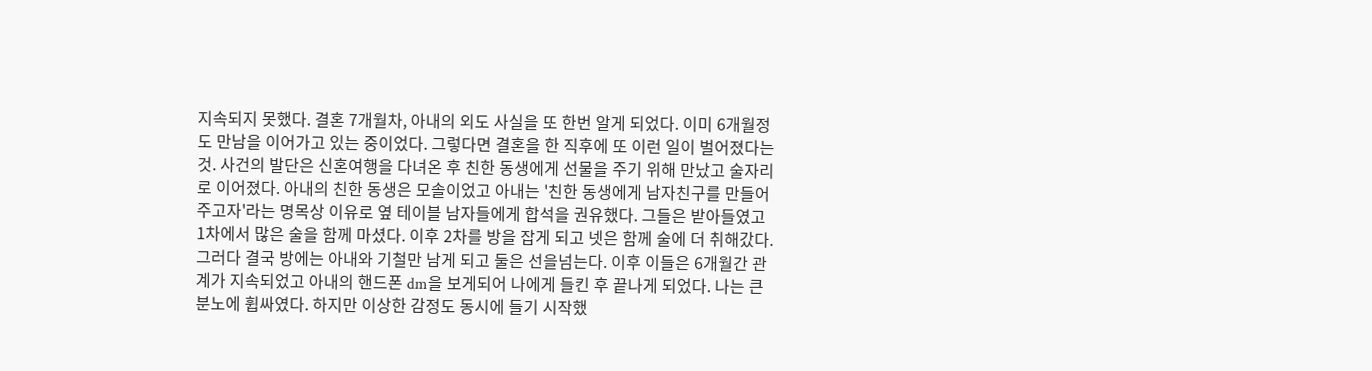지속되지 못했다. 결혼 7개월차, 아내의 외도 사실을 또 한번 알게 되었다. 이미 6개월정도 만남을 이어가고 있는 중이었다. 그렇다면 결혼을 한 직후에 또 이런 일이 벌어졌다는 것. 사건의 발단은 신혼여행을 다녀온 후 친한 동생에게 선물을 주기 위해 만났고 술자리로 이어졌다. 아내의 친한 동생은 모솔이었고 아내는 '친한 동생에게 남자친구를 만들어 주고자'라는 명목상 이유로 옆 테이블 남자들에게 합석을 권유했다. 그들은 받아들였고 1차에서 많은 술을 함께 마셨다. 이후 2차를 방을 잡게 되고 넷은 함께 술에 더 취해갔다. 그러다 결국 방에는 아내와 기철만 남게 되고 둘은 선을넘는다. 이후 이들은 6개월간 관계가 지속되었고 아내의 핸드폰 dm을 보게되어 나에게 들킨 후 끝나게 되었다. 나는 큰 분노에 휩싸였다. 하지만 이상한 감정도 동시에 들기 시작했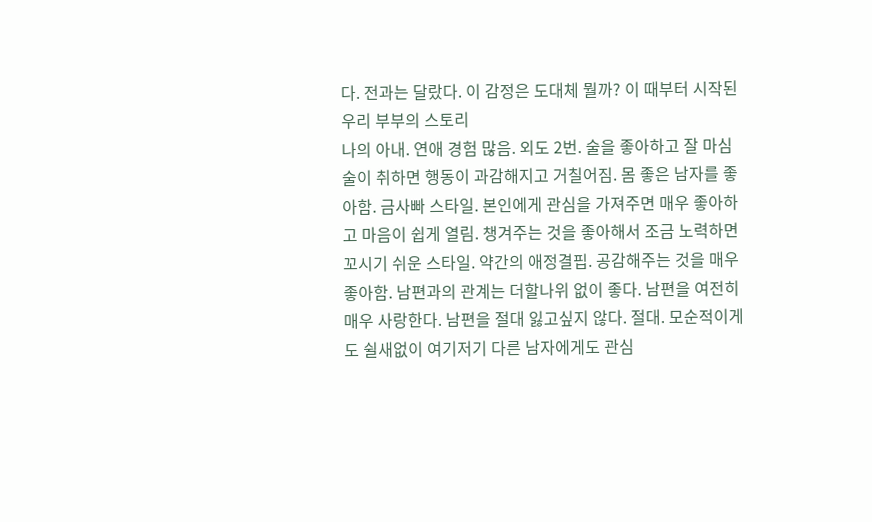다. 전과는 달랐다. 이 감정은 도대체 뭘까? 이 때부터 시작된 우리 부부의 스토리
나의 아내. 연애 경험 많음. 외도 2번. 술을 좋아하고 잘 마심 술이 취하면 행동이 과감해지고 거칠어짐. 몸 좋은 남자를 좋아함. 금사빠 스타일. 본인에게 관심을 가져주면 매우 좋아하고 마음이 쉽게 열림. 챙겨주는 것을 좋아해서 조금 노력하면 꼬시기 쉬운 스타일. 약간의 애정결핍. 공감해주는 것을 매우 좋아함. 남편과의 관계는 더할나위 없이 좋다. 남편을 여전히 매우 사랑한다. 남편을 절대 잃고싶지 않다. 절대. 모순적이게도 쉴새없이 여기저기 다른 남자에게도 관심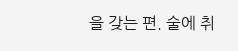을 갖는 편. 술에 취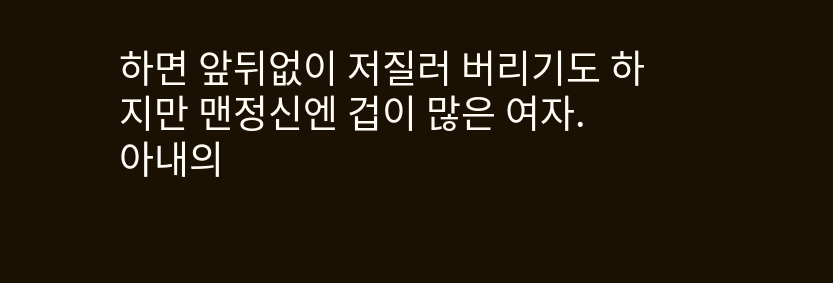하면 앞뒤없이 저질러 버리기도 하지만 맨정신엔 겁이 많은 여자.
아내의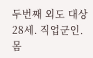두번째 외도 대상 28세. 직업군인. 몸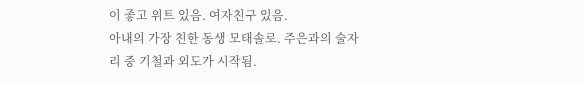이 좋고 위트 있음. 여자친구 있음.
아내의 가장 친한 동생 모태솔로. 주은과의 술자리 중 기철과 외도가 시작됨.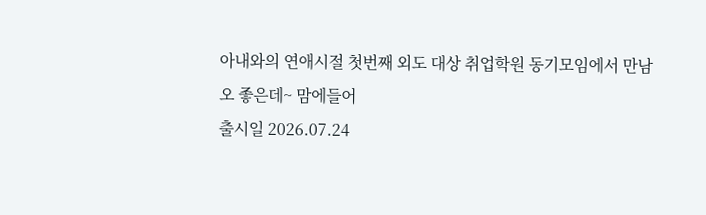아내와의 연애시절 첫번째 외도 대상 취업학원 동기모임에서 만남
오 좋은데~ 맘에들어
출시일 2026.07.24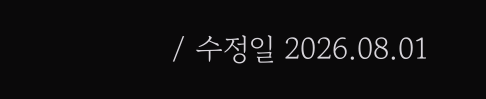/ 수정일 2026.08.01